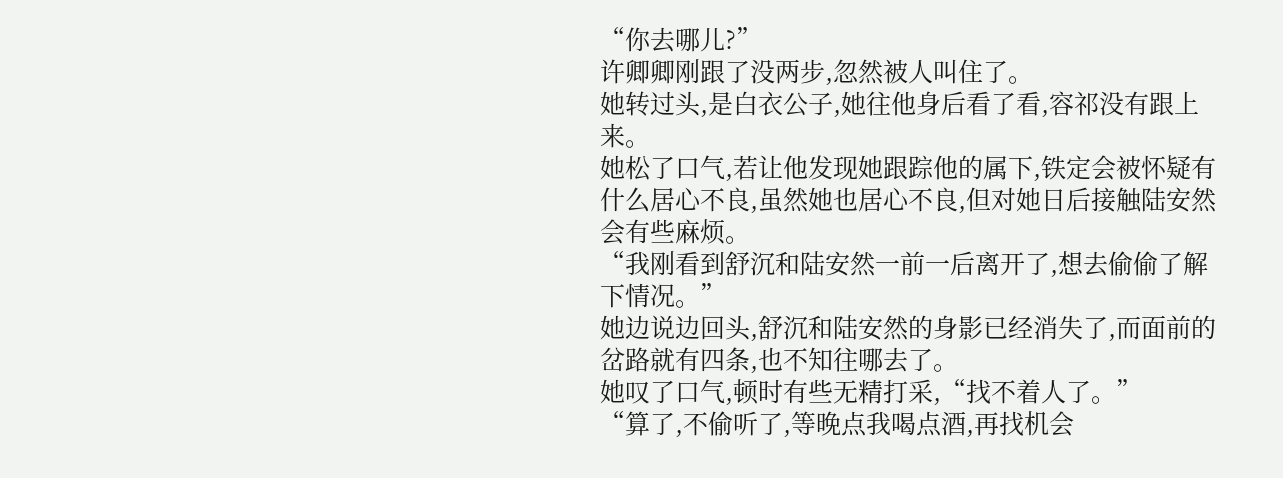“你去哪儿?”
许卿卿刚跟了没两步,忽然被人叫住了。
她转过头,是白衣公子,她往他身后看了看,容祁没有跟上来。
她松了口气,若让他发现她跟踪他的属下,铁定会被怀疑有什么居心不良,虽然她也居心不良,但对她日后接触陆安然会有些麻烦。
“我刚看到舒沉和陆安然一前一后离开了,想去偷偷了解下情况。”
她边说边回头,舒沉和陆安然的身影已经消失了,而面前的岔路就有四条,也不知往哪去了。
她叹了口气,顿时有些无精打采,“找不着人了。”
“算了,不偷听了,等晚点我喝点酒,再找机会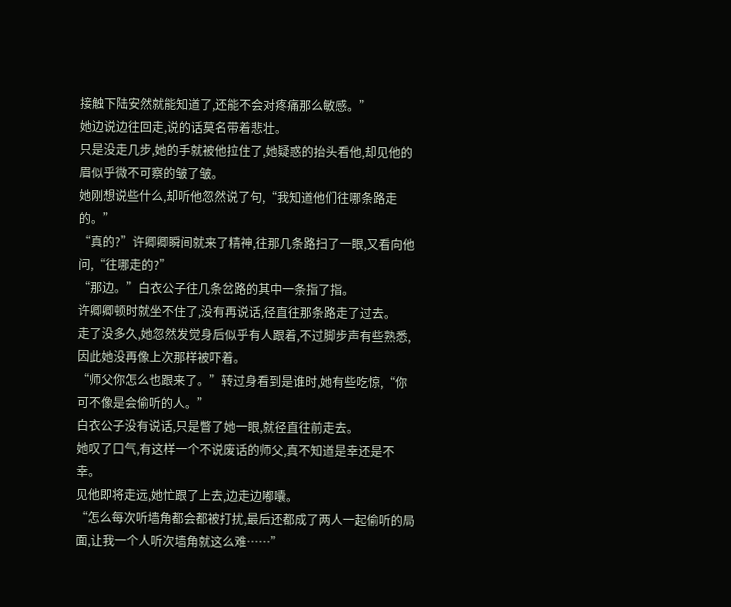接触下陆安然就能知道了,还能不会对疼痛那么敏感。”
她边说边往回走,说的话莫名带着悲壮。
只是没走几步,她的手就被他拉住了,她疑惑的抬头看他,却见他的眉似乎微不可察的皱了皱。
她刚想说些什么,却听他忽然说了句,“我知道他们往哪条路走的。”
“真的?”许卿卿瞬间就来了精神,往那几条路扫了一眼,又看向他问,“往哪走的?”
“那边。”白衣公子往几条岔路的其中一条指了指。
许卿卿顿时就坐不住了,没有再说话,径直往那条路走了过去。
走了没多久,她忽然发觉身后似乎有人跟着,不过脚步声有些熟悉,因此她没再像上次那样被吓着。
“师父你怎么也跟来了。”转过身看到是谁时,她有些吃惊,“你可不像是会偷听的人。”
白衣公子没有说话,只是瞥了她一眼,就径直往前走去。
她叹了口气,有这样一个不说废话的师父,真不知道是幸还是不幸。
见他即将走远,她忙跟了上去,边走边嘟囔。
“怎么每次听墙角都会都被打扰,最后还都成了两人一起偷听的局面,让我一个人听次墙角就这么难……”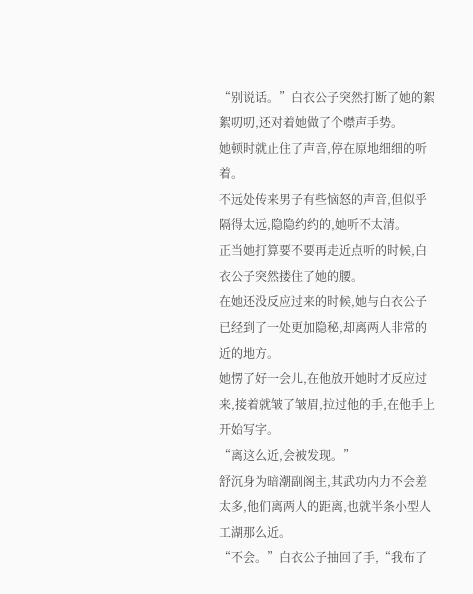“别说话。”白衣公子突然打断了她的絮絮叨叨,还对着她做了个噤声手势。
她顿时就止住了声音,停在原地细细的听着。
不远处传来男子有些恼怒的声音,但似乎隔得太远,隐隐约约的,她听不太清。
正当她打算要不要再走近点听的时候,白衣公子突然搂住了她的腰。
在她还没反应过来的时候,她与白衣公子已经到了一处更加隐秘,却离两人非常的近的地方。
她愣了好一会儿,在他放开她时才反应过来,接着就皱了皱眉,拉过他的手,在他手上开始写字。
“离这么近,会被发现。”
舒沉身为暗潮副阁主,其武功内力不会差太多,他们离两人的距离,也就半条小型人工湖那么近。
“不会。”白衣公子抽回了手,“我布了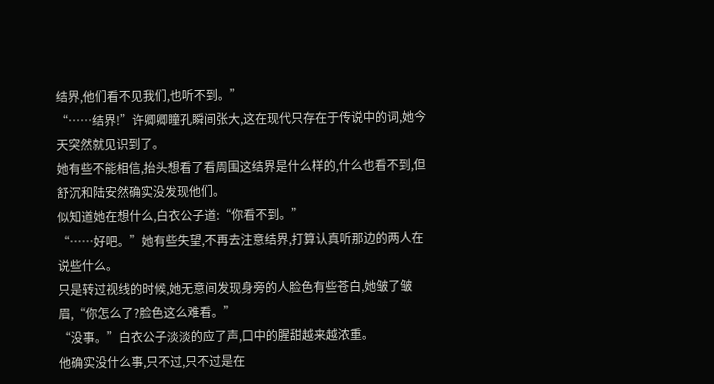结界,他们看不见我们,也听不到。”
“……结界!”许卿卿瞳孔瞬间张大,这在现代只存在于传说中的词,她今天突然就见识到了。
她有些不能相信,抬头想看了看周围这结界是什么样的,什么也看不到,但舒沉和陆安然确实没发现他们。
似知道她在想什么,白衣公子道:“你看不到。”
“……好吧。”她有些失望,不再去注意结界,打算认真听那边的两人在说些什么。
只是转过视线的时候,她无意间发现身旁的人脸色有些苍白,她皱了皱眉,“你怎么了?脸色这么难看。”
“没事。”白衣公子淡淡的应了声,口中的腥甜越来越浓重。
他确实没什么事,只不过,只不过是在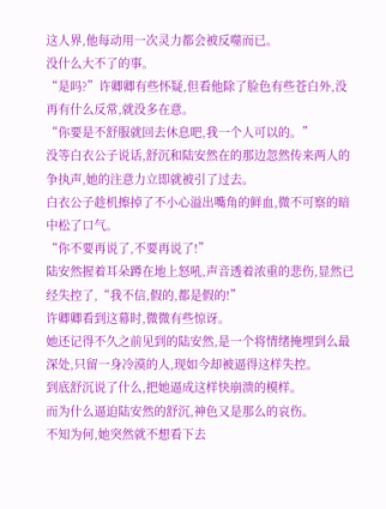这人界,他每动用一次灵力都会被反噬而已。
没什么大不了的事。
“是吗?”许卿卿有些怀疑,但看他除了脸色有些苍白外,没再有什么反常,就没多在意。
“你要是不舒服就回去休息吧,我一个人可以的。”
没等白衣公子说话,舒沉和陆安然在的那边忽然传来两人的争执声,她的注意力立即就被引了过去。
白衣公子趁机擦掉了不小心溢出嘴角的鲜血,微不可察的暗中松了口气。
“你不要再说了,不要再说了!”
陆安然握着耳朵蹲在地上怒吼,声音透着浓重的悲伤,显然已经失控了,“我不信,假的,都是假的!”
许卿卿看到这幕时,微微有些惊讶。
她还记得不久之前见到的陆安然,是一个将情绪掩埋到么最深处,只留一身冷漠的人,现如今却被逼得这样失控。
到底舒沉说了什么,把她逼成这样快崩溃的模样。
而为什么逼迫陆安然的舒沉,神色又是那么的哀伤。
不知为何,她突然就不想看下去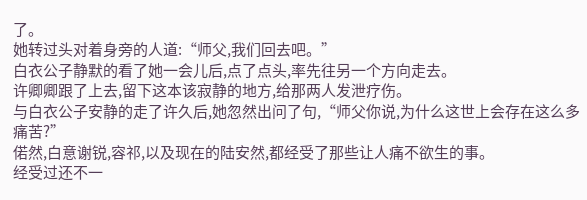了。
她转过头对着身旁的人道:“师父,我们回去吧。”
白衣公子静默的看了她一会儿后,点了点头,率先往另一个方向走去。
许卿卿跟了上去,留下这本该寂静的地方,给那两人发泄疗伤。
与白衣公子安静的走了许久后,她忽然出问了句,“师父你说,为什么这世上会存在这么多痛苦?”
偌然,白意谢锐,容祁,以及现在的陆安然,都经受了那些让人痛不欲生的事。
经受过还不一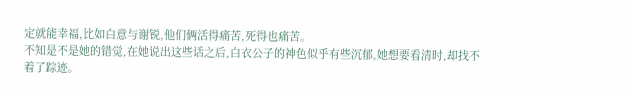定就能幸福,比如白意与谢锐,他们俩活得痛苦,死得也痛苦。
不知是不是她的错觉,在她说出这些话之后,白衣公子的神色似乎有些沉郁,她想要看清时,却找不着了踪迹。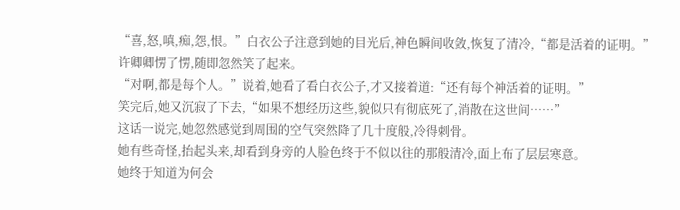“喜,怒,嗔,痴,怨,恨。”白衣公子注意到她的目光后,神色瞬间收敛,恢复了清冷,“都是活着的证明。”
许卿卿愣了愣,随即忽然笑了起来。
“对啊,都是每个人。”说着,她看了看白衣公子,才又接着道:“还有每个神活着的证明。”
笑完后,她又沉寂了下去,“如果不想经历这些,貌似只有彻底死了,消散在这世间……”
这话一说完,她忽然感觉到周围的空气突然降了几十度般,冷得刺骨。
她有些奇怪,抬起头来,却看到身旁的人脸色终于不似以往的那般清冷,面上布了层层寒意。
她终于知道为何会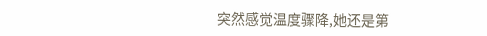突然感觉温度骤降,她还是第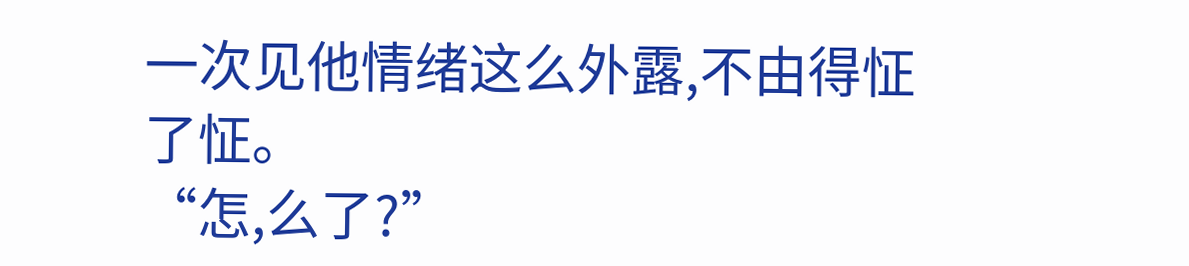一次见他情绪这么外露,不由得怔了怔。
“怎,么了?”